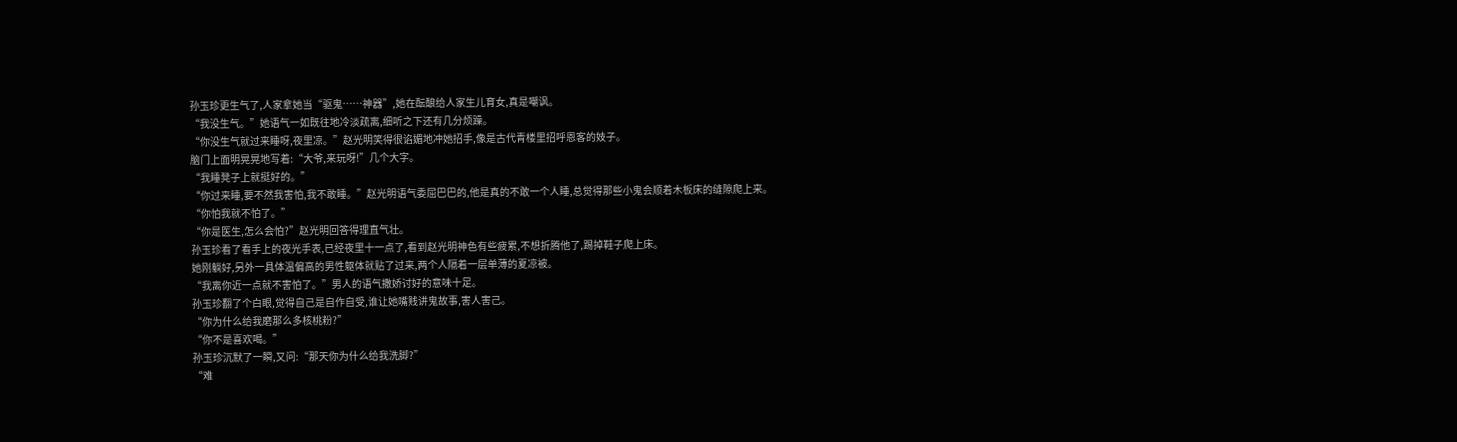孙玉珍更生气了,人家拿她当“驱鬼……神器”,她在酝酿给人家生儿育女,真是嘲讽。
“我没生气。”她语气一如既往地冷淡疏离,细听之下还有几分烦躁。
“你没生气就过来睡呀,夜里凉。”赵光明笑得很谄媚地冲她招手,像是古代青楼里招呼恩客的妓子。
脑门上面明晃晃地写着:“大爷,来玩呀!”几个大字。
“我睡凳子上就挺好的。”
“你过来睡,要不然我害怕,我不敢睡。”赵光明语气委屈巴巴的,他是真的不敢一个人睡,总觉得那些小鬼会顺着木板床的缝隙爬上来。
“你怕我就不怕了。”
“你是医生,怎么会怕?”赵光明回答得理直气壮。
孙玉珍看了看手上的夜光手表,已经夜里十一点了,看到赵光明神色有些疲累,不想折腾他了,踢掉鞋子爬上床。
她刚躺好,另外一具体温偏高的男性躯体就贴了过来,两个人隔着一层单薄的夏凉被。
“我离你近一点就不害怕了。”男人的语气撒娇讨好的意味十足。
孙玉珍翻了个白眼,觉得自己是自作自受,谁让她嘴贱讲鬼故事,害人害己。
“你为什么给我磨那么多核桃粉?”
“你不是喜欢喝。”
孙玉珍沉默了一瞬,又问:“那天你为什么给我洗脚?”
“难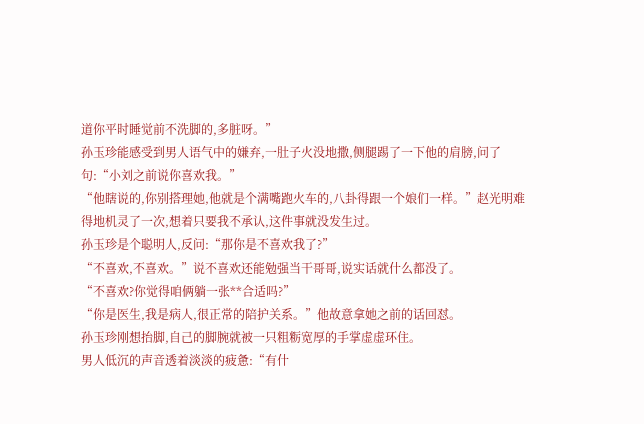道你平时睡觉前不洗脚的,多脏呀。”
孙玉珍能感受到男人语气中的嫌弃,一肚子火没地撒,侧腿踢了一下他的肩膀,问了句:“小刘之前说你喜欢我。”
“他瞎说的,你别搭理她,他就是个满嘴跑火车的,八卦得跟一个娘们一样。”赵光明难得地机灵了一次,想着只要我不承认,这件事就没发生过。
孙玉珍是个聪明人,反问:“那你是不喜欢我了?”
“不喜欢,不喜欢。”说不喜欢还能勉强当干哥哥,说实话就什么都没了。
“不喜欢?你觉得咱俩躺一张**合适吗?”
“你是医生,我是病人,很正常的陪护关系。”他故意拿她之前的话回怼。
孙玉珍刚想抬脚,自己的脚腕就被一只粗粝宽厚的手掌虚虚环住。
男人低沉的声音透着淡淡的疲惫:“有什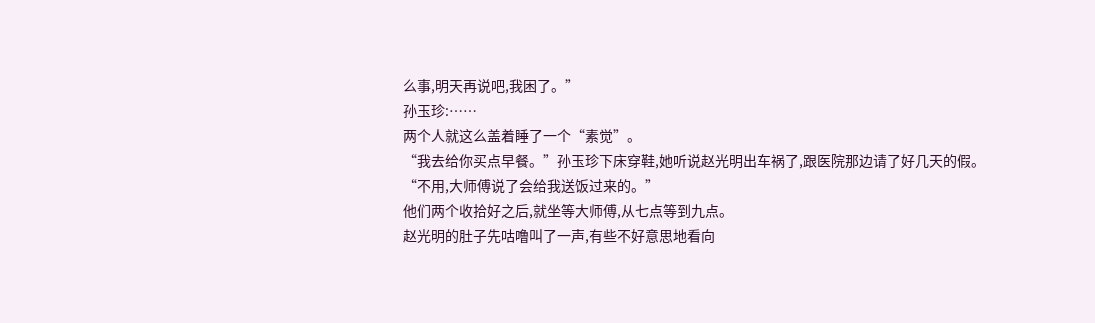么事,明天再说吧,我困了。”
孙玉珍:……
两个人就这么盖着睡了一个“素觉”。
“我去给你买点早餐。”孙玉珍下床穿鞋,她听说赵光明出车祸了,跟医院那边请了好几天的假。
“不用,大师傅说了会给我送饭过来的。”
他们两个收拾好之后,就坐等大师傅,从七点等到九点。
赵光明的肚子先咕噜叫了一声,有些不好意思地看向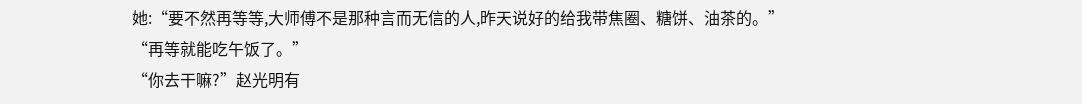她:“要不然再等等,大师傅不是那种言而无信的人,昨天说好的给我带焦圈、糖饼、油茶的。”
“再等就能吃午饭了。”
“你去干嘛?”赵光明有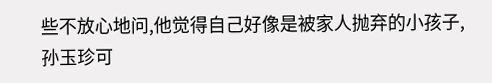些不放心地问,他觉得自己好像是被家人抛弃的小孩子,孙玉珍可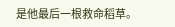是他最后一根救命稻草。